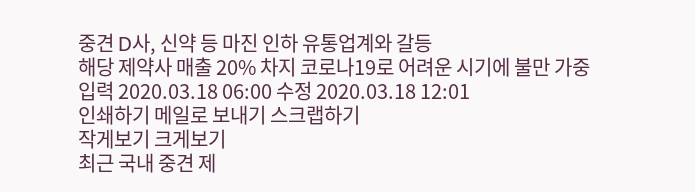중견 D사, 신약 등 마진 인하 유통업계와 갈등
해당 제약사 매출 20% 차지 코로나19로 어려운 시기에 불만 가중
입력 2020.03.18 06:00 수정 2020.03.18 12:01
인쇄하기 메일로 보내기 스크랩하기
작게보기 크게보기
최근 국내 중견 제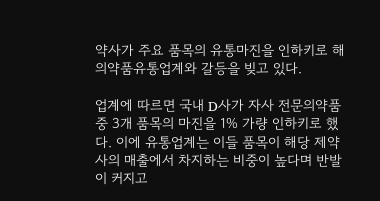약사가 주요 품목의 유통마진을 인하키로 해 의약품유통업계와 갈등을 빚고 있다.

업계에 따르면 국내 D사가 자사 전문의약품 중 3개 품목의 마진을 1% 가량 인하키로 했다. 이에 유통업계는 이들 품목이 해당 제약사의 매출에서 차지하는 비중이 높다며 반발이 커지고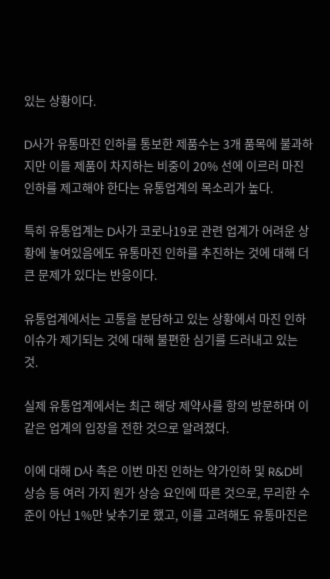있는 상황이다.

D사가 유통마진 인하를 통보한 제품수는 3개 품목에 불과하지만 이들 제품이 차지하는 비중이 20% 선에 이르러 마진 인하를 제고해야 한다는 유통업계의 목소리가 높다.

특히 유통업계는 D사가 코로나19로 관련 업계가 어려운 상황에 놓여있음에도 유통마진 인하를 추진하는 것에 대해 더 큰 문제가 있다는 반응이다.

유통업계에서는 고통을 분담하고 있는 상황에서 마진 인하 이슈가 제기되는 것에 대해 불편한 심기를 드러내고 있는 것.

실제 유통업계에서는 최근 해당 제약사를 항의 방문하며 이같은 업계의 입장을 전한 것으로 알려졌다.

이에 대해 D사 측은 이번 마진 인하는 약가인하 및 R&D비 상승 등 여러 가지 원가 상승 요인에 따른 것으로, 무리한 수준이 아닌 1%만 낮추기로 했고, 이를 고려해도 유통마진은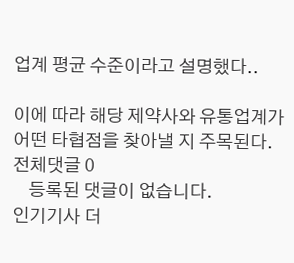업계 평균 수준이라고 설명했다..

이에 따라 해당 제약사와 유통업계가 어떤 타협점을 찾아낼 지 주목된다.
전체댓글 0
    등록된 댓글이 없습니다.
인기기사 더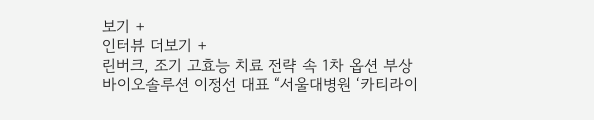보기 +
인터뷰 더보기 +
린버크, 조기 고효능 치료 전략 속 1차 옵션 부상
바이오솔루션 이정선 대표 “서울대병원 ‘카티라이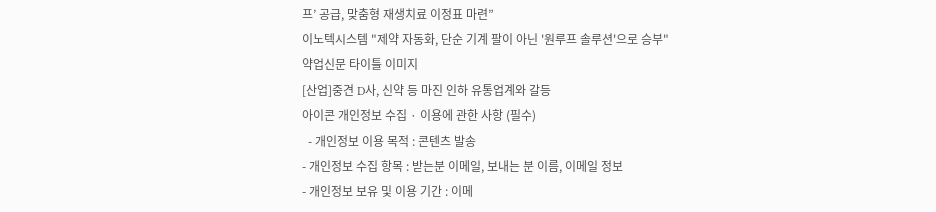프’ 공급, 맞춤형 재생치료 이정표 마련”
이노텍시스템 "제약 자동화, 단순 기계 팔이 아닌 '원루프 솔루션'으로 승부"
약업신문 타이틀 이미지
[산업]중견 D사, 신약 등 마진 인하 유통업계와 갈등
아이콘 개인정보 수집 · 이용에 관한 사항 (필수)
  - 개인정보 이용 목적 : 콘텐츠 발송
- 개인정보 수집 항목 : 받는분 이메일, 보내는 분 이름, 이메일 정보
- 개인정보 보유 및 이용 기간 : 이메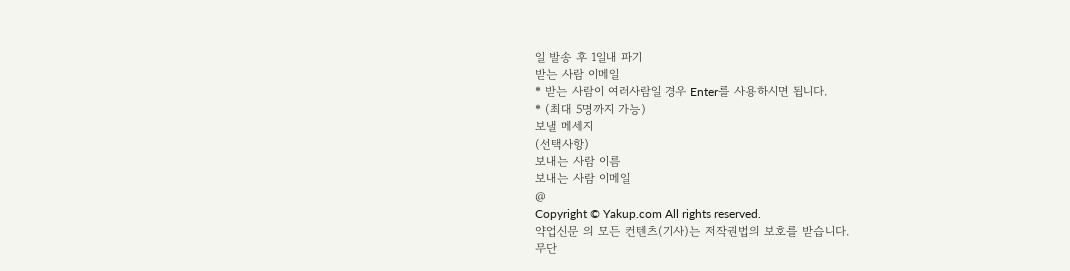일 발송 후 1일내 파기
받는 사람 이메일
* 받는 사람이 여러사람일 경우 Enter를 사용하시면 됩니다.
* (최대 5명까지 가능)
보낼 메세지
(선택사항)
보내는 사람 이름
보내는 사람 이메일
@
Copyright © Yakup.com All rights reserved.
약업신문 의 모든 컨텐츠(기사)는 저작권법의 보호를 받습니다.
무단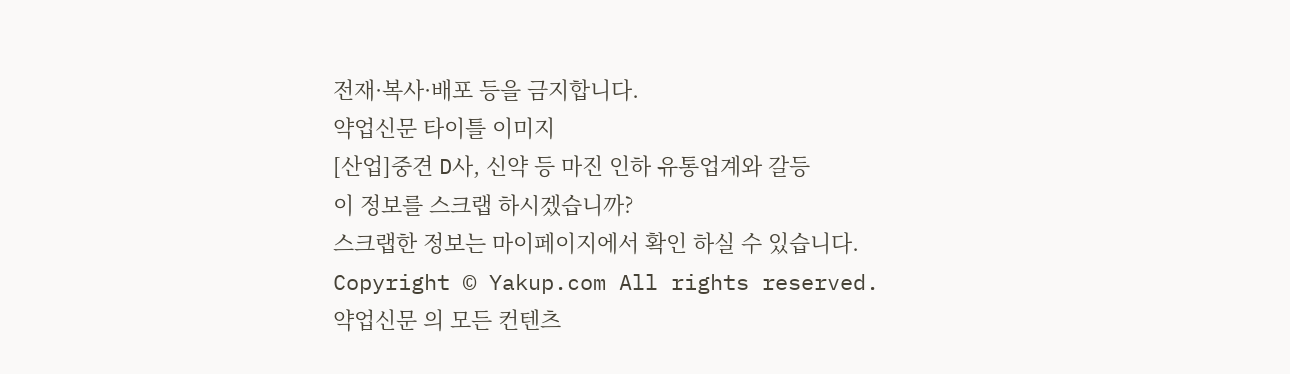전재·복사·배포 등을 금지합니다.
약업신문 타이틀 이미지
[산업]중견 D사, 신약 등 마진 인하 유통업계와 갈등
이 정보를 스크랩 하시겠습니까?
스크랩한 정보는 마이페이지에서 확인 하실 수 있습니다.
Copyright © Yakup.com All rights reserved.
약업신문 의 모든 컨텐츠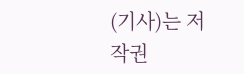(기사)는 저작권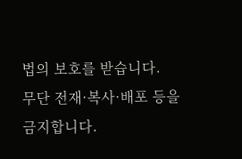법의 보호를 받습니다.
무단 전재·복사·배포 등을 금지합니다.